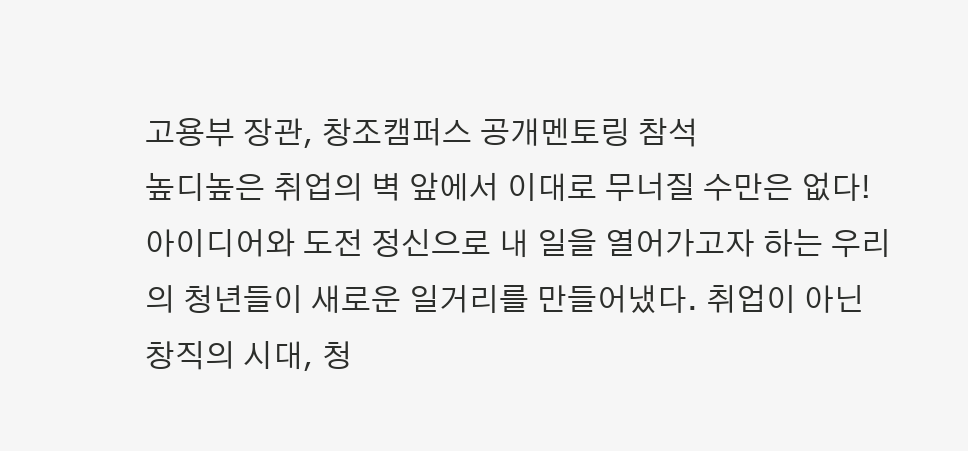고용부 장관, 창조캠퍼스 공개멘토링 참석
높디높은 취업의 벽 앞에서 이대로 무너질 수만은 없다! 아이디어와 도전 정신으로 내 일을 열어가고자 하는 우리의 청년들이 새로운 일거리를 만들어냈다. 취업이 아닌 창직의 시대, 청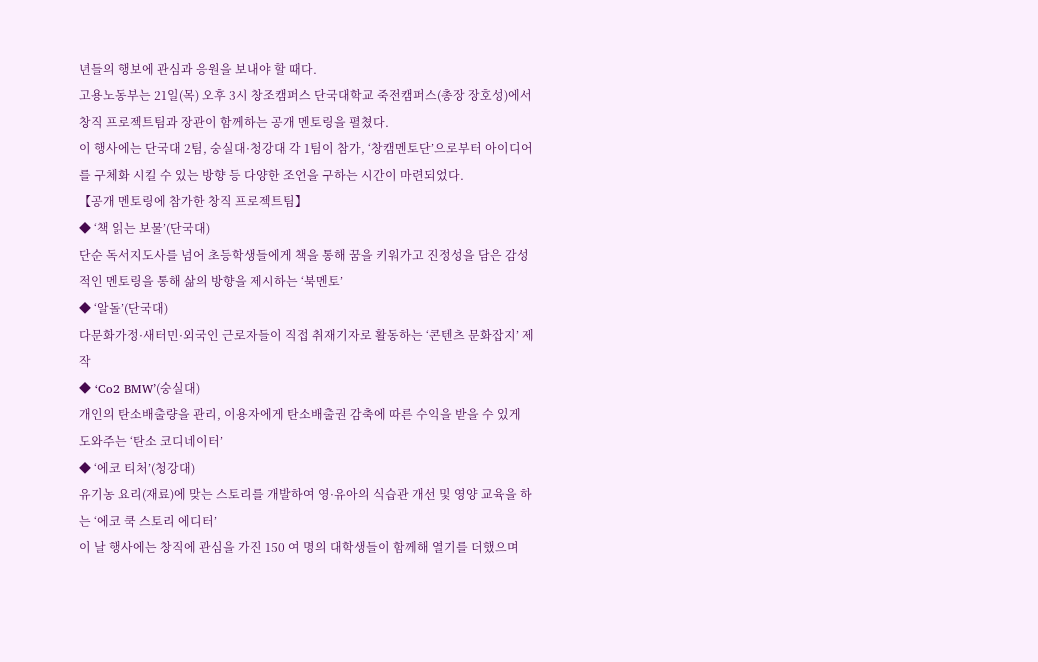년들의 행보에 관심과 응원을 보내야 할 때다.
고용노동부는 21일(목) 오후 3시 창조캠퍼스 단국대학교 죽전캠퍼스(총장 장호성)에서 창직 프로젝트팀과 장관이 함께하는 공개 멘토링을 펼쳤다.
이 행사에는 단국대 2팀, 숭실대·청강대 각 1팀이 참가, ‘창캠멘토단’으로부터 아이디어를 구체화 시킬 수 있는 방향 등 다양한 조언을 구하는 시간이 마련되었다.
【공개 멘토링에 참가한 창직 프로젝트팀】
◆ ‘책 읽는 보물’(단국대)
단순 독서지도사를 넘어 초등학생들에게 책을 통해 꿈을 키워가고 진정성을 담은 감성적인 멘토링을 통해 삶의 방향을 제시하는 ‘북멘토’
◆ ‘알돌’(단국대)
다문화가정·새터민·외국인 근로자들이 직접 취재기자로 활동하는 ‘콘텐츠 문화잡지’ 제작
◆ ‘Co2 BMW’(숭실대)
개인의 탄소배출량을 관리, 이용자에게 탄소배출권 감축에 따른 수익을 받을 수 있게 도와주는 ‘탄소 코디네이터’
◆ ‘에코 티처’(청강대)
유기농 요리(재료)에 맞는 스토리를 개발하여 영·유아의 식습관 개선 및 영양 교육을 하는 ‘에코 쿡 스토리 에디터’
이 날 행사에는 창직에 관심을 가진 150 여 명의 대학생들이 함께해 열기를 더했으며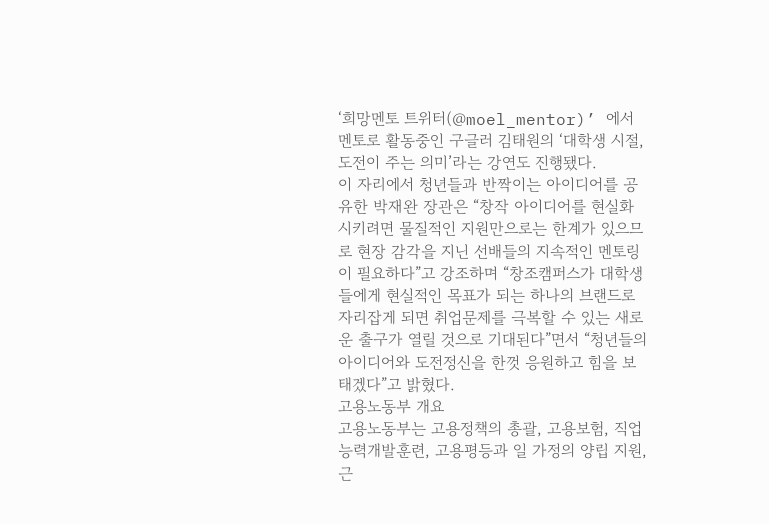‘희망멘토 트위터(@moel_mentor)’ 에서 멘토로 활동중인 구글러 김태원의 ‘대학생 시절, 도전이 주는 의미’라는 강연도 진행됐다.
이 자리에서 청년들과 반짝이는 아이디어를 공유한 박재완 장관은 “창작 아이디어를 현실화 시키려면 물질적인 지원만으로는 한계가 있으므로 현장 감각을 지닌 선배들의 지속적인 멘토링이 필요하다”고 강조하며 “창조캠퍼스가 대학생들에게 현실적인 목표가 되는 하나의 브랜드로 자리잡게 되면 취업문제를 극복할 수 있는 새로운 출구가 열릴 것으로 기대된다”면서 “청년들의 아이디어와 도전정신을 한껏 응원하고 힘을 보태겠다”고 밝혔다.
고용노동부 개요
고용노동부는 고용정책의 총괄, 고용보험, 직업능력개발훈련, 고용평등과 일 가정의 양립 지원, 근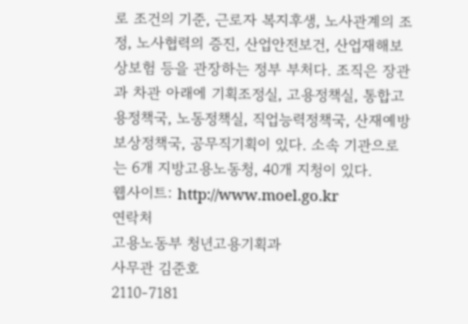로 조건의 기준, 근로자 복지후생, 노사관계의 조정, 노사협력의 증진, 산업안전보건, 산업재해보상보험 등을 관장하는 정부 부처다. 조직은 장관과 차관 아래에 기획조정실, 고용정책실, 통합고용정책국, 노동정책실, 직업능력정책국, 산재예방보상정책국, 공무직기획이 있다. 소속 기관으로는 6개 지방고용노동청, 40개 지청이 있다.
웹사이트: http://www.moel.go.kr
연락처
고용노동부 청년고용기획과
사무관 김준호
2110-7181